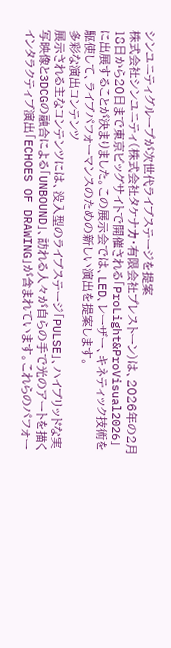シンユニティグループが次世代ライブステージを提案
株式会社シンユニティ(株式会社タケナカ・有限会社プレストーン)は、2026年の2月18日から20日まで東京ビッグサイトで開催される「ProLight&ProVisual2026」に出展することが決まりました。この展示会では、LED、レーザー、キネティック技術を駆使して、ライブパフォーマンスのための新しい演出を提案します。
多彩な演出コンテンツ
展示される主なコンテンツには、没入型のライブステージ「PULSE」、ハイブリッドな実写映像と3DCGの融合による「UNBOUND」、訪れる人々が自らの手で光のアートを描くインタラクティブ演出「ECHOES OF DRAWING」が含まれています。これらのパフォー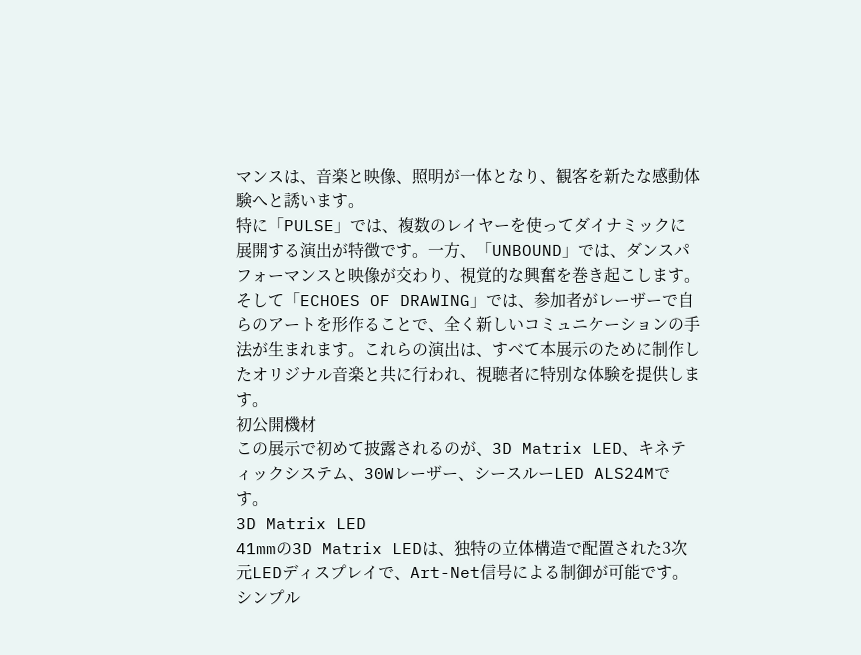マンスは、音楽と映像、照明が一体となり、観客を新たな感動体験へと誘います。
特に「PULSE」では、複数のレイヤーを使ってダイナミックに展開する演出が特徴です。一方、「UNBOUND」では、ダンスパフォーマンスと映像が交わり、視覚的な興奮を巻き起こします。そして「ECHOES OF DRAWING」では、参加者がレーザーで自らのアートを形作ることで、全く新しいコミュニケーションの手法が生まれます。これらの演出は、すべて本展示のために制作したオリジナル音楽と共に行われ、視聴者に特別な体験を提供します。
初公開機材
この展示で初めて披露されるのが、3D Matrix LED、キネティックシステム、30Wレーザー、シースルーLED ALS24Mです。
3D Matrix LED
41mmの3D Matrix LEDは、独特の立体構造で配置された3次元LEDディスプレイで、Art-Net信号による制御が可能です。シンプル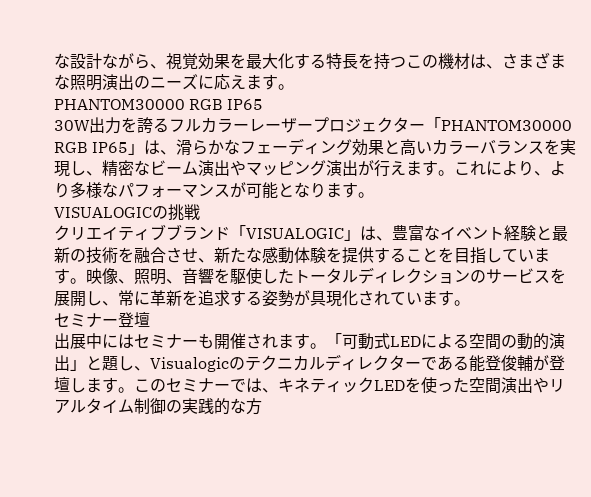な設計ながら、視覚効果を最大化する特長を持つこの機材は、さまざまな照明演出のニーズに応えます。
PHANTOM30000 RGB IP65
30W出力を誇るフルカラーレーザープロジェクター「PHANTOM30000 RGB IP65」は、滑らかなフェーディング効果と高いカラーバランスを実現し、精密なビーム演出やマッピング演出が行えます。これにより、より多様なパフォーマンスが可能となります。
VISUALOGICの挑戦
クリエイティブブランド「VISUALOGIC」は、豊富なイベント経験と最新の技術を融合させ、新たな感動体験を提供することを目指しています。映像、照明、音響を駆使したトータルディレクションのサービスを展開し、常に革新を追求する姿勢が具現化されています。
セミナー登壇
出展中にはセミナーも開催されます。「可動式LEDによる空間の動的演出」と題し、Visualogicのテクニカルディレクターである能登俊輔が登壇します。このセミナーでは、キネティックLEDを使った空間演出やリアルタイム制御の実践的な方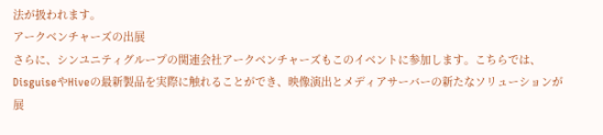法が扱われます。
アークベンチャーズの出展
さらに、シンユニティグループの関連会社アークベンチャーズもこのイベントに参加します。こちらでは、DisguiseやHiveの最新製品を実際に触れることができ、映像演出とメディアサーバーの新たなソリューションが展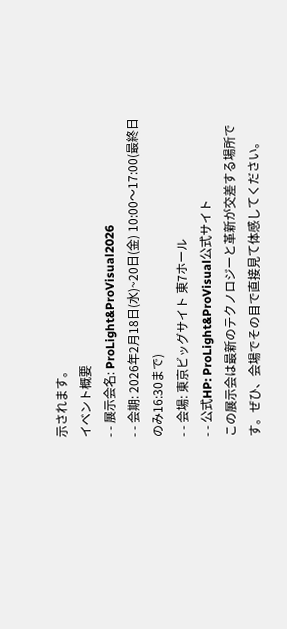示されます。
イベント概要
- - 展示会名: ProLight&ProVisual2026
- - 会期: 2026年2月18日(水)~20日(金) 10:00〜17:00(最終日のみ16:30まで)
- - 会場: 東京ビッグサイト 東7ホール
- - 公式HP: ProLight&ProVisual公式サイト
この展示会は最新のテクノロジーと革新が交差する場所です。ぜひ、会場でその目で直接見て体感してください。